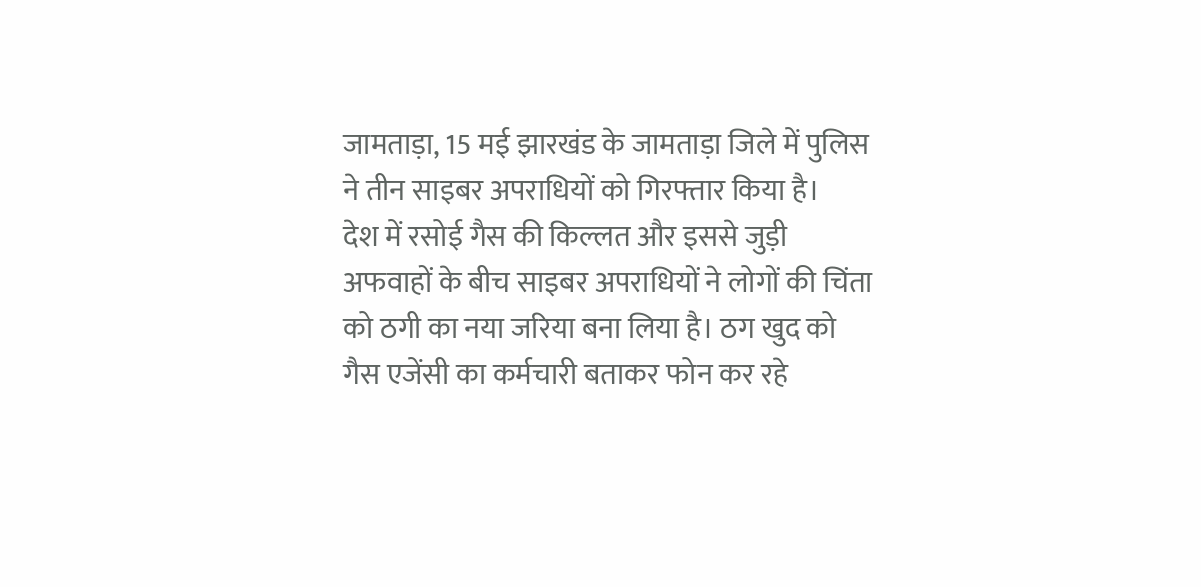जामताड़ा, 15 मई झारखंड के जामताड़ा जिले में पुलिस ने तीन साइबर अपराधियों को गिरफ्तार किया है।
देश में रसोई गैस की किल्लत और इससे जुड़ी अफवाहों के बीच साइबर अपराधियों ने लोगों की चिंता को ठगी का नया जरिया बना लिया है। ठग खुद को गैस एजेंसी का कर्मचारी बताकर फोन कर रहे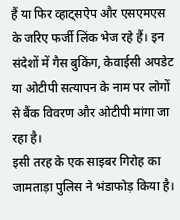हैं या फिर व्हाट्सऐप और एसएमएस के जरिए फर्जी लिंक भेज रहे हैं। इन संदेशों में गैस बुकिंग, केवाईसी अपडेट या ओटीपी सत्यापन के नाम पर लोगों से बैंक विवरण और ओटीपी मांगा जा रहा है।
इसी तरह के एक साइबर गिरोह का जामताड़ा पुलिस ने भंडाफोड़ किया है।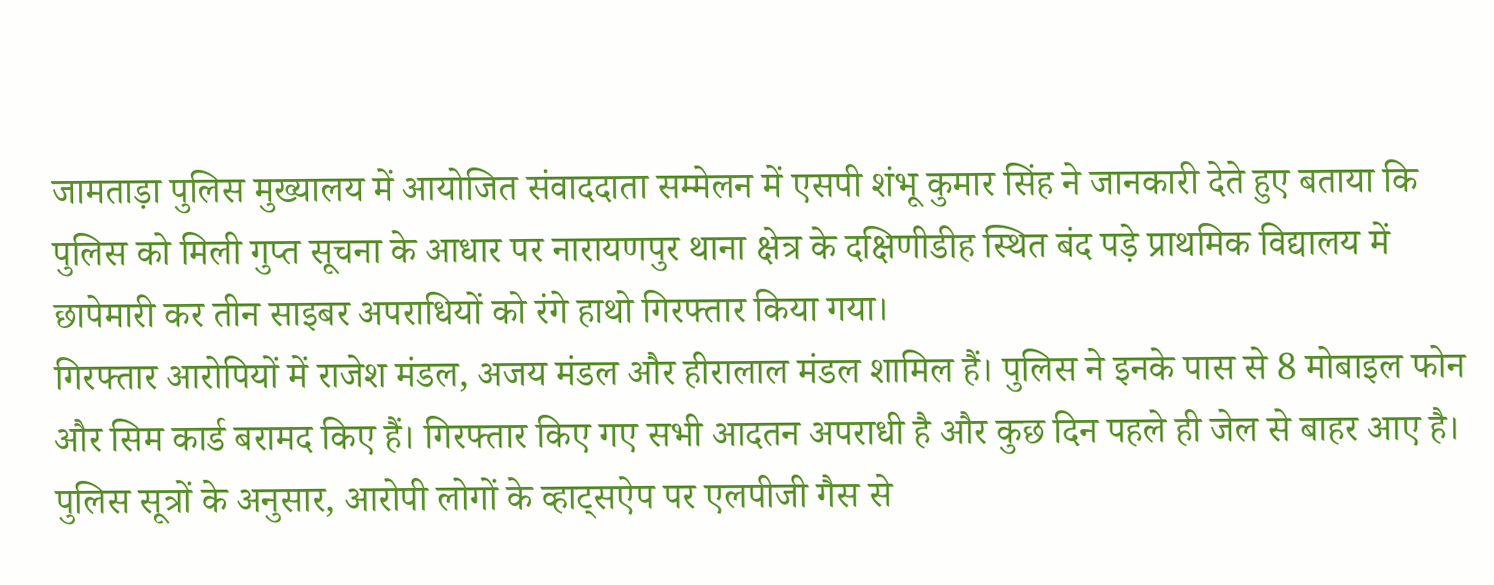जामताड़ा पुलिस मुख्यालय में आयोजित संवाददाता सम्मेलन में एसपी शंभू कुमार सिंह ने जानकारी देते हुए बताया कि पुलिस को मिली गुप्त सूचना के आधार पर नारायणपुर थाना क्षेत्र के दक्षिणीडीह स्थित बंद पड़े प्राथमिक विद्यालय में छापेमारी कर तीन साइबर अपराधियों को रंगे हाथो गिरफ्तार किया गया।
गिरफ्तार आरोपियों में राजेश मंडल, अजय मंडल और हीरालाल मंडल शामिल हैं। पुलिस ने इनके पास से 8 मोबाइल फोन और सिम कार्ड बरामद किए हैं। गिरफ्तार किए गए सभी आदतन अपराधी है और कुछ दिन पहले ही जेल से बाहर आए है।
पुलिस सूत्रों के अनुसार, आरोपी लोगों के व्हाट्सऐप पर एलपीजी गैस से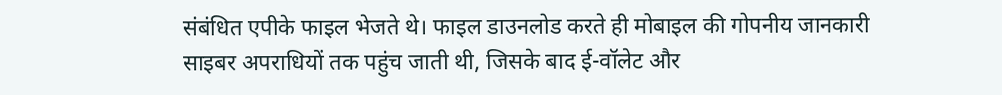संबंधित एपीके फाइल भेजते थे। फाइल डाउनलोड करते ही मोबाइल की गोपनीय जानकारी साइबर अपराधियों तक पहुंच जाती थी, जिसके बाद ई-वॉलेट और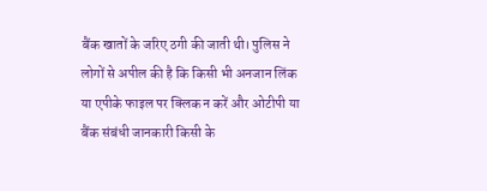बैंक खातों के जरिए ठगी की जाती थी। पुलिस ने लोगों से अपील की है कि किसी भी अनजान लिंक या एपीके फाइल पर क्लिक न करें और ओटीपी या बैंक संबंधी जानकारी किसी के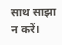साथ साझा न करें।